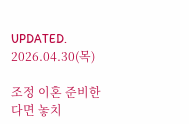UPDATED. 2026.04.30(목)

조정 이혼 준비한다면 놓치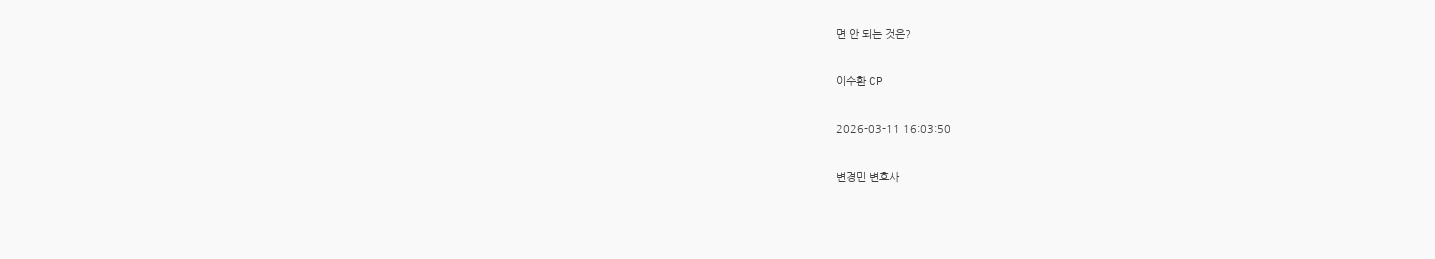면 안 되는 것은?

이수환 CP

2026-03-11 16:03:50

변경민 변호사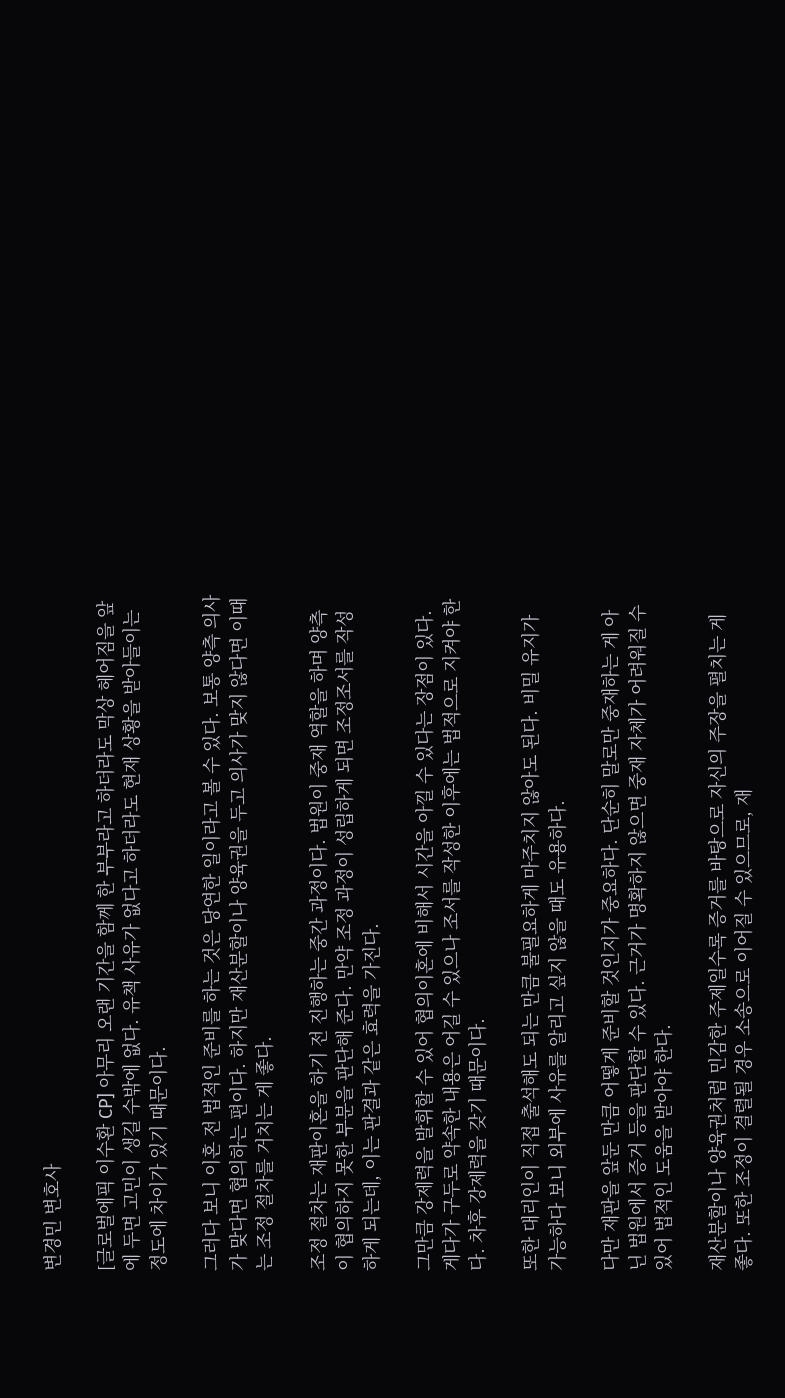변경민 변호사

[글로벌에픽 이수환 CP] 아무리 오랜 기간을 함께 한 부부라고 하더라도 막상 헤어짐을 앞에 두면 고민이 생길 수밖에 없다. 유책 사유가 없다고 하더라도 현재 상황을 받아들이는 정도에 차이가 있기 때문이다.

그러다 보니 이혼 전 법적인 준비를 하는 것은 당연한 일이라고 볼 수 있다. 보통 양측 의사가 맞다면 협의하는 편이다. 하지만 재산분할이나 양육권을 두고 의사가 맞지 않다면 이때는 조정 절차를 거치는 게 좋다.

조정 절차는 재판이혼을 하기 전 진행하는 중간 과정이다. 법원이 중재 역할을 하며 양측이 협의하지 못한 부분을 판단해 준다. 만약 조정 과정이 성립하게 되면 조정조서를 작성하게 되는데, 이는 판결과 같은 효력을 가진다.

그만큼 강제력을 발휘할 수 있어 협의이혼에 비해서 시간을 아낄 수 있다는 장점이 있다. 게다가 구두로 약속한 내용은 어길 수 있으나 조서를 작성한 이후에는 법적으로 지켜야 한다. 차후 강제력을 갖기 때문이다.

또한 대리인이 직접 출석해도 되는 만큼 불필요하게 마주치지 않아도 된다. 비밀 유지가 가능하다 보니 외부에 사유를 알리고 싶지 않을 때도 유용하다.

다만 재판을 앞둔 만큼 어떻게 준비할 것인지가 중요하다. 단순히 말로만 중재하는 게 아닌 법원에서 증거 등을 판단할 수 있다. 근거가 명확하지 않으면 중재 자체가 어려워질 수 있어 법적인 도움을 받아야 한다.

재산분할이나 양육권처럼 민감한 주제일수록 증거를 바탕으로 자신의 주장을 펼치는 게 좋다. 또한 조정이 결렬될 경우 소송으로 이어질 수 있으므로, 재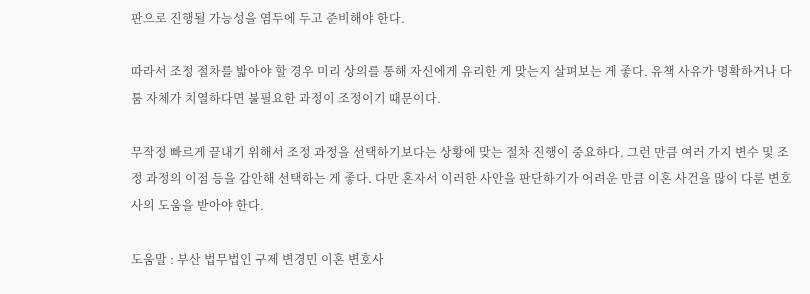판으로 진행될 가능성을 염두에 두고 준비해야 한다.

따라서 조정 절차를 밟아야 할 경우 미리 상의를 통해 자신에게 유리한 게 맞는지 살펴보는 게 좋다. 유책 사유가 명확하거나 다툼 자체가 치열하다면 불필요한 과정이 조정이기 때문이다.

무작정 빠르게 끝내기 위해서 조정 과정을 선택하기보다는 상황에 맞는 절차 진행이 중요하다. 그런 만큼 여러 가지 변수 및 조정 과정의 이점 등을 감안해 선택하는 게 좋다. 다만 혼자서 이러한 사안을 판단하기가 어려운 만큼 이혼 사건을 많이 다룬 변호사의 도움을 받아야 한다.

도움말 : 부산 법무법인 구제 변경민 이혼 변호사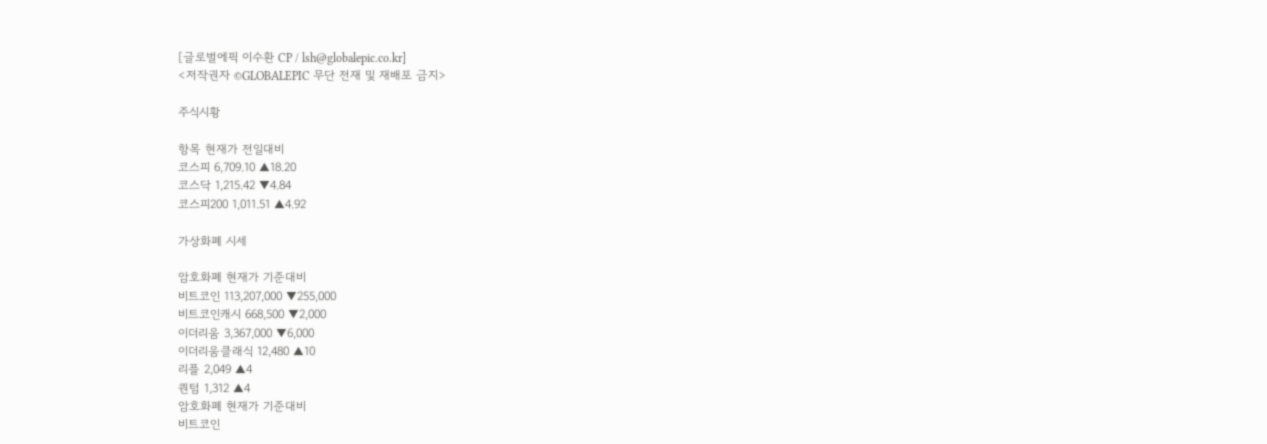[글로벌에픽 이수환 CP / lsh@globalepic.co.kr]
<저작권자 ©GLOBALEPIC 무단 전재 및 재배포 금지>

주식시황

항목 현재가 전일대비
코스피 6,709.10 ▲18.20
코스닥 1,215.42 ▼4.84
코스피200 1,011.51 ▲4.92

가상화폐 시세

암호화폐 현재가 기준대비
비트코인 113,207,000 ▼255,000
비트코인캐시 668,500 ▼2,000
이더리움 3,367,000 ▼6,000
이더리움클래식 12,480 ▲10
리플 2,049 ▲4
퀀텀 1,312 ▲4
암호화폐 현재가 기준대비
비트코인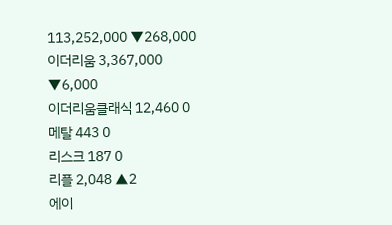113,252,000 ▼268,000
이더리움 3,367,000 ▼6,000
이더리움클래식 12,460 0
메탈 443 0
리스크 187 0
리플 2,048 ▲2
에이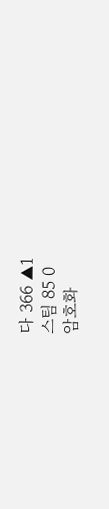다 366 ▲1
스팀 85 0
암호화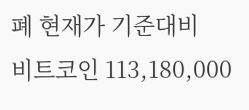폐 현재가 기준대비
비트코인 113,180,000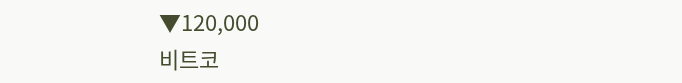▼120,000
비트코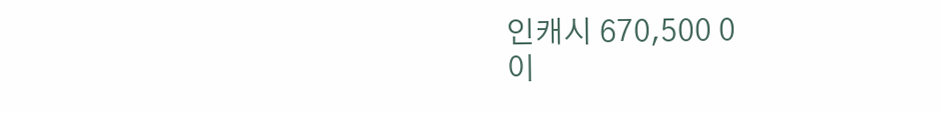인캐시 670,500 0
이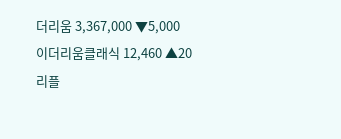더리움 3,367,000 ▼5,000
이더리움클래식 12,460 ▲20
리플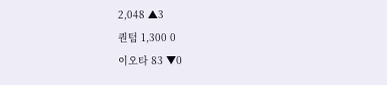2,048 ▲3
퀀텀 1,300 0
이오타 83 ▼0